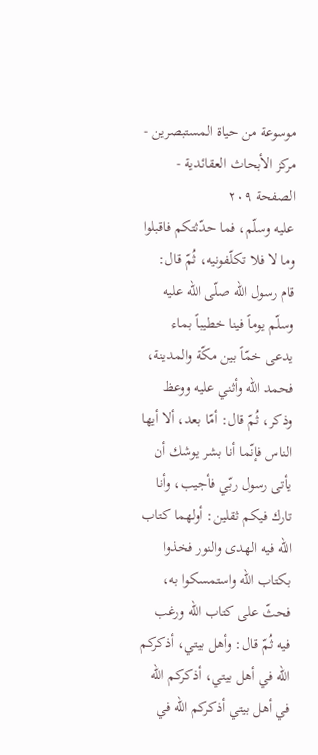موسوعة من حياة المستبصرين - مركز الأبحاث العقائدية - الصفحة ٢٠٩
عليه وسلّم، فما حدّثتكم فاقبلوا وما لا فلا تكلّفونيه، ثُمّ قال: قام رسول الله صلّى الله عليه وسلّم يوماً فينا خطيباً بماء يدعى خمّاً بين مكّة والمدينة، فحمد الله وأثني عليه ووعظ وذكر، ثُمّ قال: أمّا بعد، ألا أيها الناس فإنّما أنا بشر يوشك أن يأتى رسول ربّي فأجيب، وأنا تارك فيكم ثقلين: أولهما كتاب الله فيه الهدى والنور فخذوا بكتاب الله واستمسكوا به، فحثّ على كتاب الله ورغب فيه ثُمّ قال: وأهل بيتي، أذكركم الله في أهل بيتي، أذكركم الله في أهل بيتي أذكركم الله في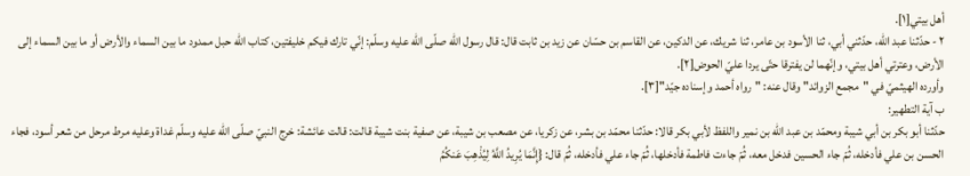أهل بيتي[١].
٢ - حدّثنا عبد الله، حدّثني أبي، ثنا الأسود بن عامر، ثنا شريك، عن الدكين، عن القاسم بن حسّان عن زيد بن ثابت قال: قال رسول الله صلّى الله عليه وسلّم: إنّي تارك فيكم خليفتين، كتاب الله حبل ممدود ما بين السماء والأرض أو ما بين السماء إلى الأرض، وعترتي أهل بيتي، وإنّهما لن يفترقا حتّى يردا عليّ الحوض[٢].
وأورده الهيثميّ في "مجمع الزوائد" وقال عنه: "رواه أحمد وإسناده جيّد"[٣].
ب آية التطهير:
حدّثنا أبو بكر بن أبي شيبة ومحمّد بن عبد الله بن نمير واللفظ لأبي بكر قالا: حدّثنا محمّد بن بشر، عن زكريا، عن مصعب بن شيبة، عن صفية بنت شيبة قالت: قالت عائشة: خرج النبيّ صلّى الله عليه وسلّم غداة وعليه مرط مرحل من شعر أسود، فجاء الحسن بن علي فأدخله، ثُمّ جاء الحسين فدخل معه، ثُمّ جاءت فاطمة فأدخلها، ثُمّ جاء علي فأدخله، ثُمّ قال: {إِنَّمَا يُرِيدُ اللَّهُ لِيُذْهِبَ عَنكُمُ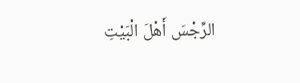الرِّجْسَ أَهْلَ الْبَيْتِ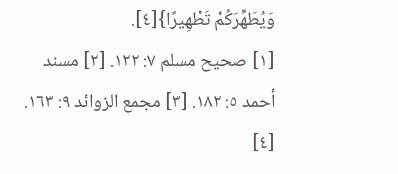وَيُطَهِّرَكُمْ تَطْهِيرًا}[٤].
[١] صحيح مسلم ٧: ١٢٢. [٢] مسند أحمد ٥: ١٨٢. [٣] مجمع الزوائد ٩: ١٦٣. [٤]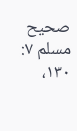صحيح مسلم ٧: ١٣٠،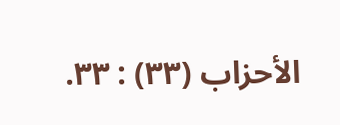الأحزاب (٣٣) : ٣٣.